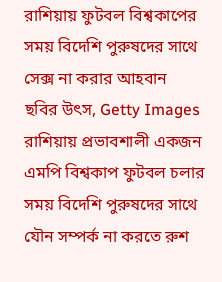রাশিয়ায় ফুটবল বিশ্বকাপের সময় বিদেশি পুরুষদের সাথে সেক্স না করার আহবান
ছবির উৎস, Getty Images
রাশিয়ায় প্রভাবশালী একজন এমপি বিশ্বকাপ ফুটবল চলার সময় বিদেশি পুরুষদের সাথে যৌন সম্পর্ক না করতে রুশ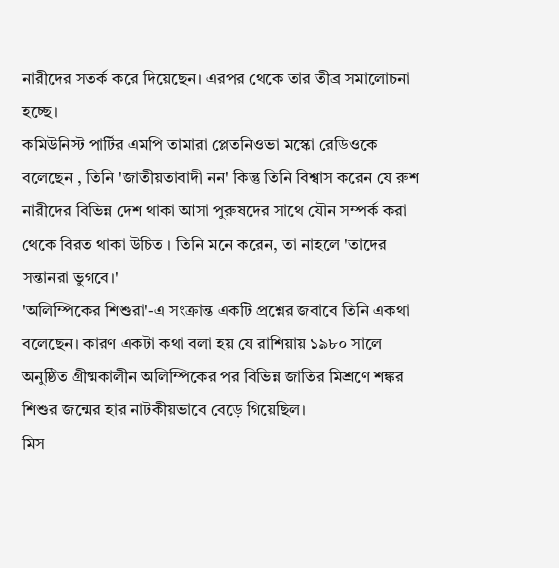নারীদের সতর্ক করে দিয়েছেন। এরপর থেকে তার তীব্র সমালোচনা হচ্ছে।
কমিউনিস্ট পার্টির এমপি তামারা প্লেতনিওভা মস্কো রেডিওকে বলেছেন , তিনি 'জাতীয়তাবাদী নন' কিন্তু তিনি বিশ্বাস করেন যে রুশ নারীদের বিভিন্ন দেশ থাকা আসা পুরুষদের সাথে যৌন সম্পর্ক করা থেকে বিরত থাকা উচিত । তিনি মনে করেন, তা নাহলে 'তাদের সন্তানরা ভুগবে।'
'অলিম্পিকের শিশুরা'-এ সংক্রান্ত একটি প্রশ্নের জবাবে তিনি একথা বলেছেন। কারণ একটা কথা বলা হয় যে রাশিয়ায় ১৯৮০ সালে অনুষ্ঠিত গ্রীষ্মকালীন অলিম্পিকের পর বিভিন্ন জাতির মিশ্রণে শঙ্কর শিশুর জন্মের হার নাটকীয়ভাবে বেড়ে গিয়েছিল।
মিস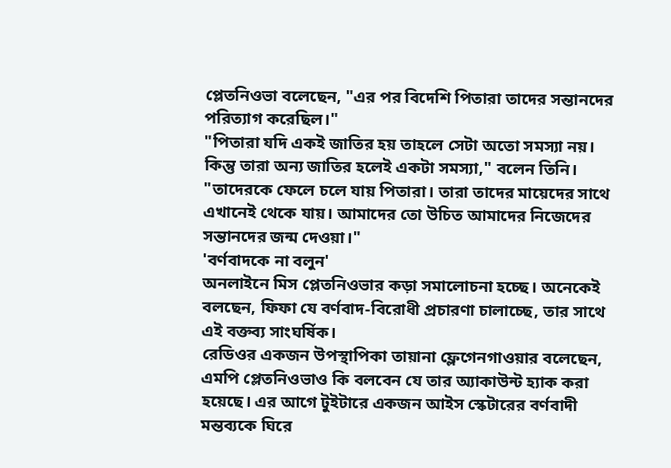প্লেতনিওভা বলেছেন, "এর পর বিদেশি পিতারা তাদের সন্তানদের পরিত্যাগ করেছিল।"
"পিতারা যদি একই জাতির হয় তাহলে সেটা অতো সমস্যা নয়। কিন্তু তারা অন্য জাতির হলেই একটা সমস্যা," বলেন তিনি।
"তাদেরকে ফেলে চলে যায় পিতারা। তারা তাদের মায়েদের সাথে এখানেই থেকে যায়। আমাদের তো উচিত আমাদের নিজেদের সন্তানদের জন্ম দেওয়া।"
'বর্ণবাদকে না বলুন'
অনলাইনে মিস প্লেতনিওভার কড়া সমালোচনা হচ্ছে। অনেকেই বলছেন, ফিফা যে বর্ণবাদ-বিরোধী প্রচারণা চালাচ্ছে, তার সাথে এই বক্তব্য সাংঘর্ষিক।
রেডিওর একজন উপস্থাপিকা তায়ানা ফ্লেগেনগাওয়ার বলেছেন, এমপি প্লেতনিওভাও কি বলবেন যে তার অ্যাকাউন্ট হ্যাক করা হয়েছে। এর আগে টুইটারে একজন আইস স্কেটারের বর্ণবাদী মন্তব্যকে ঘিরে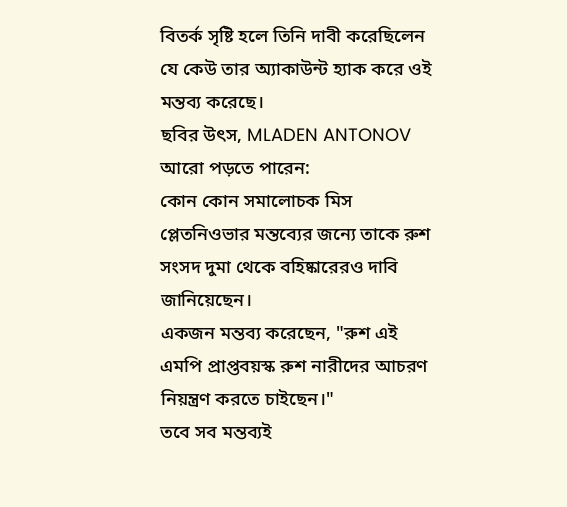বিতর্ক সৃষ্টি হলে তিনি দাবী করেছিলেন যে কেউ তার অ্যাকাউন্ট হ্যাক করে ওই মন্তব্য করেছে।
ছবির উৎস, MLADEN ANTONOV
আরো পড়তে পারেন:
কোন কোন সমালোচক মিস প্লেতনিওভার মন্তব্যের জন্যে তাকে রুশ সংসদ দুমা থেকে বহিষ্কারেরও দাবি জানিয়েছেন।
একজন মন্তব্য করেছেন, "রুশ এই এমপি প্রাপ্তবয়স্ক রুশ নারীদের আচরণ নিয়ন্ত্রণ করতে চাইছেন।"
তবে সব মন্তব্যই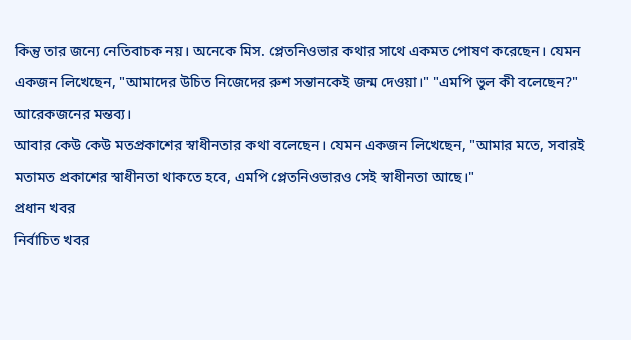কিন্তু তার জন্যে নেতিবাচক নয়। অনেকে মিস. প্লেতনিওভার কথার সাথে একমত পোষণ করেছেন। যেমন একজন লিখেছেন, "আমাদের উচিত নিজেদের রুশ সন্তানকেই জন্ম দেওয়া।" "এমপি ভুল কী বলেছেন?" আরেকজনের মন্তব্য।
আবার কেউ কেউ মতপ্রকাশের স্বাধীনতার কথা বলেছেন। যেমন একজন লিখেছেন, "আমার মতে, সবারই মতামত প্রকাশের স্বাধীনতা থাকতে হবে, এমপি প্লেতনিওভারও সেই স্বাধীনতা আছে।"
প্রধান খবর
নির্বাচিত খবর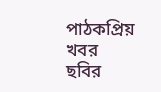পাঠকপ্রিয় খবর
ছবির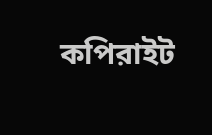কপিরাইট